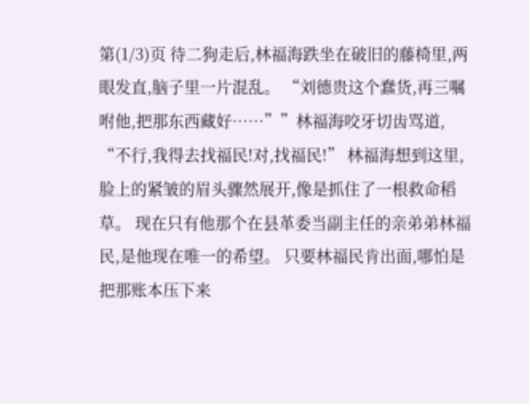第(1/3)页 待二狗走后,林福海跌坐在破旧的藤椅里,两眼发直,脑子里一片混乱。 “刘德贵这个蠢货,再三嘱咐他,把那东西藏好……””林福海咬牙切齿骂道, “不行,我得去找福民!对,找福民!” 林福海想到这里,脸上的紧皱的眉头骤然展开,像是抓住了一根救命稻草。 现在只有他那个在县革委当副主任的亲弟弟林福民,是他现在唯一的希望。 只要林福民肯出面,哪怕是把那账本压下来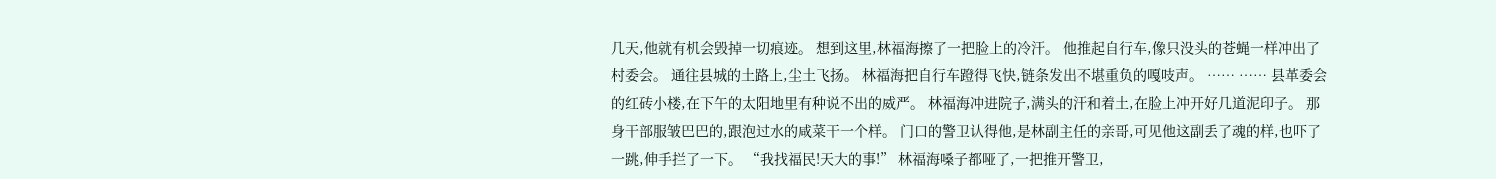几天,他就有机会毁掉一切痕迹。 想到这里,林福海擦了一把脸上的冷汗。 他推起自行车,像只没头的苍蝇一样冲出了村委会。 通往县城的土路上,尘土飞扬。 林福海把自行车蹬得飞快,链条发出不堪重负的嘎吱声。 …… …… 县革委会的红砖小楼,在下午的太阳地里有种说不出的威严。 林福海冲进院子,满头的汗和着土,在脸上冲开好几道泥印子。 那身干部服皱巴巴的,跟泡过水的咸菜干一个样。 门口的警卫认得他,是林副主任的亲哥,可见他这副丢了魂的样,也吓了一跳,伸手拦了一下。 “我找福民!天大的事!” 林福海嗓子都哑了,一把推开警卫,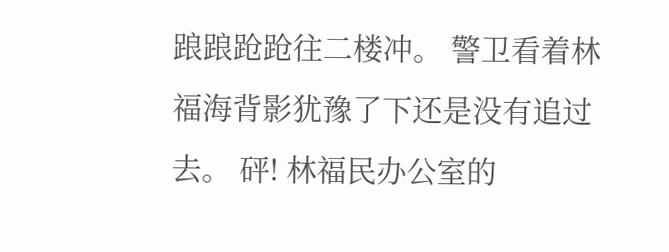踉踉跄跄往二楼冲。 警卫看着林福海背影犹豫了下还是没有追过去。 砰! 林福民办公室的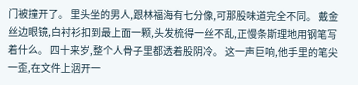门被撞开了。 里头坐的男人,跟林福海有七分像,可那股味道完全不同。 戴金丝边眼镜,白衬衫扣到最上面一颗,头发梳得一丝不乱,正慢条斯理地用钢笔写着什么。 四十来岁,整个人骨子里都透着股阴冷。 这一声巨响,他手里的笔尖一歪,在文件上洇开一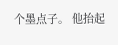个墨点子。 他抬起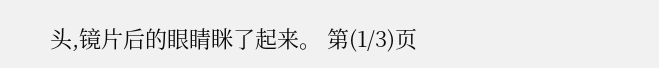头,镜片后的眼睛眯了起来。 第(1/3)页